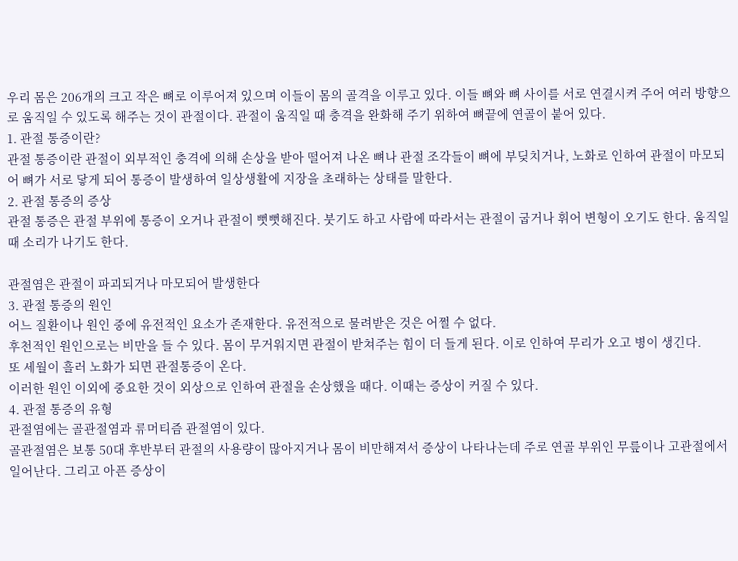우리 몸은 206개의 크고 작은 뼈로 이루어져 있으며 이들이 몸의 골격을 이루고 있다. 이들 뼈와 뼈 사이를 서로 연결시켜 주어 여러 방향으로 움직일 수 있도록 해주는 것이 관절이다. 관절이 움직일 때 충격을 완화해 주기 위하여 뼈끝에 연골이 붙어 있다.
1. 관절 통증이란?
관절 통증이란 관절이 외부적인 충격에 의해 손상을 받아 떨어져 나온 뼈나 관절 조각들이 뼈에 부딪치거나, 노화로 인하여 관절이 마모되어 뼈가 서로 닿게 되어 통증이 발생하여 일상생활에 지장을 초래하는 상태를 말한다.
2. 관절 통증의 증상
관절 통증은 관절 부위에 통증이 오거나 관절이 뻣뻣해진다. 붓기도 하고 사람에 따라서는 관절이 굽거나 휘어 변형이 오기도 한다. 움직일 때 소리가 나기도 한다.

관절염은 관절이 파괴되거나 마모되어 발생한다
3. 관절 통증의 원인
어느 질환이나 원인 중에 유전적인 요소가 존재한다. 유전적으로 물려받은 것은 어쩔 수 없다.
후천적인 원인으로는 비만을 들 수 있다. 몸이 무거워지면 관절이 받쳐주는 힘이 더 들게 된다. 이로 인하여 무리가 오고 병이 생긴다.
또 세월이 흘러 노화가 되면 관절통증이 온다.
이러한 원인 이외에 중요한 것이 외상으로 인하여 관절을 손상했을 때다. 이때는 증상이 커질 수 있다.
4. 관절 통증의 유형
관절염에는 골관절염과 류머티즘 관절염이 있다.
골관절염은 보통 50대 후반부터 관절의 사용량이 많아지거나 몸이 비만해져서 증상이 나타나는데 주로 연골 부위인 무릎이나 고관절에서 일어난다. 그리고 아픈 증상이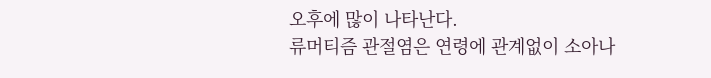오후에 많이 나타난다.
류머티즘 관절염은 연령에 관계없이 소아나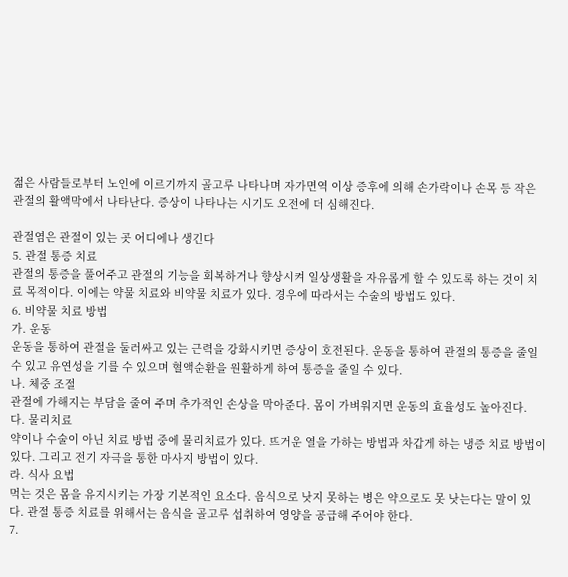젊은 사람들로부터 노인에 이르기까지 골고루 나타나며 자가면역 이상 증후에 의해 손가락이나 손목 등 작은 관절의 활액막에서 나타난다. 증상이 나타나는 시기도 오전에 더 심해진다.

관절염은 관절이 있는 곳 어디에나 생긴다
5. 관절 통증 치료
관절의 통증을 풀어주고 관절의 기능을 회복하거나 향상시켜 일상생활을 자유롭게 할 수 있도록 하는 것이 치료 목적이다. 이에는 약물 치료와 비약물 치료가 있다. 경우에 따라서는 수술의 방법도 있다.
6. 비약물 치료 방법
가. 운동
운동을 통하여 관절을 둘러싸고 있는 근력을 강화시키면 증상이 호전된다. 운동을 통하여 관절의 통증을 줄일 수 있고 유연성을 기를 수 있으며 혈액순환을 원활하게 하여 통증을 줄일 수 있다.
나. 체중 조절
관절에 가해지는 부담을 줄여 주며 추가적인 손상을 막아준다. 몸이 가벼워지면 운동의 효율성도 높아진다.
다. 물리치료
약이나 수술이 아닌 치료 방법 중에 물리치료가 있다. 뜨거운 열을 가하는 방법과 차갑게 하는 냉증 치료 방법이 있다. 그리고 전기 자극을 통한 마사지 방법이 있다.
라. 식사 요법
먹는 것은 몸을 유지시키는 가장 기본적인 요소다. 음식으로 낫지 못하는 병은 약으로도 못 낫는다는 말이 있다. 관절 통증 치료를 위해서는 음식을 골고루 섭취하여 영양을 공급해 주어야 한다.
7.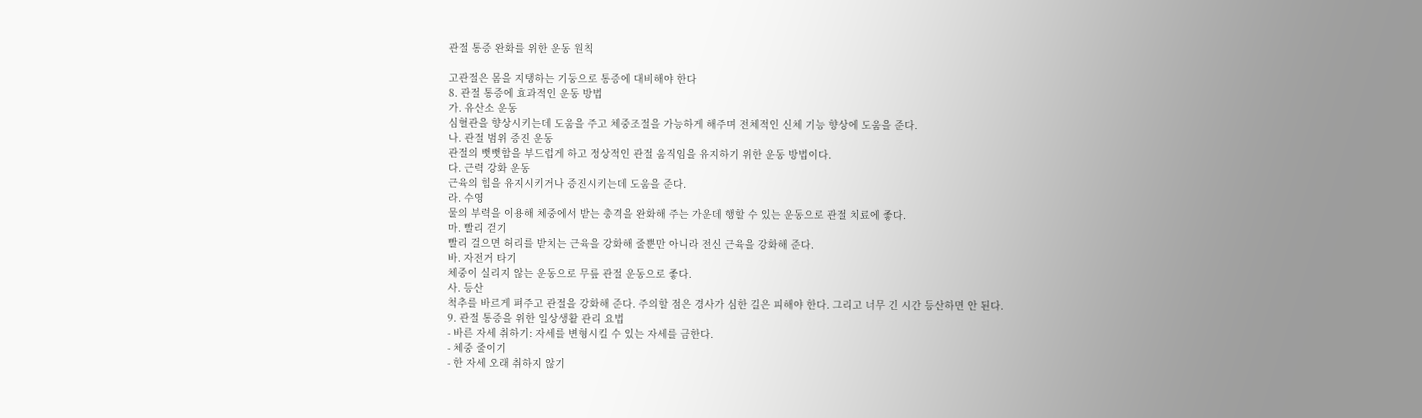관절 통증 완화를 위한 운동 원칙

고관절은 몸을 지탱하는 기둥으로 통증에 대비해야 한다
8. 관절 통증에 효과적인 운동 방법
가. 유산소 운동
심혈관을 향상시키는데 도움을 주고 체중조절을 가능하게 해주며 전체적인 신체 기능 향상에 도움을 준다.
나. 관절 범위 증진 운동
관절의 뻣뻣함을 부드럽게 하고 정상적인 관절 움직임을 유지하기 위한 운동 방법이다.
다. 근력 강화 운동
근육의 힘을 유지시키거나 증진시키는데 도움을 준다.
라. 수영
물의 부력을 이용해 체중에서 받는 충격을 완화해 주는 가운데 행할 수 있는 운동으로 관절 치료에 좋다.
마. 빨리 걷기
빨리 걸으면 허리를 받치는 근육을 강화해 줄뿐만 아니라 전신 근육을 강화해 준다.
바. 자전거 타기
체중이 실리지 않는 운동으로 무릎 관절 운동으로 좋다.
사. 등산
척추를 바르게 펴주고 관절을 강화해 준다. 주의할 점은 경사가 심한 길은 피해야 한다. 그리고 너무 긴 시간 등산하면 안 된다.
9. 관절 통증을 위한 일상생활 관리 요법
- 바른 자세 취하기: 자세를 변형시킬 수 있는 자세를 금한다.
- 체중 줄이기
- 한 자세 오래 취하지 않기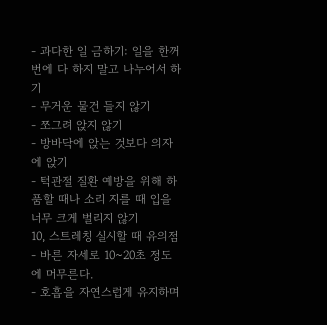- 과다한 일 금하기: 일을 한꺼번에 다 하지 말고 나누어서 하기
- 무거운 물건 들지 않기
- 쪼그려 앉지 않기
- 방바닥에 앉는 것보다 의자에 앉기
- 턱관절 질환 예방을 위해 하품할 때나 소리 지를 때 입을 너무 크게 벌리지 않기
10, 스트레칭 실시할 때 유의점
- 바른 자세로 10~20초 정도에 머무른다.
- 호흡을 자연스럽게 유지하며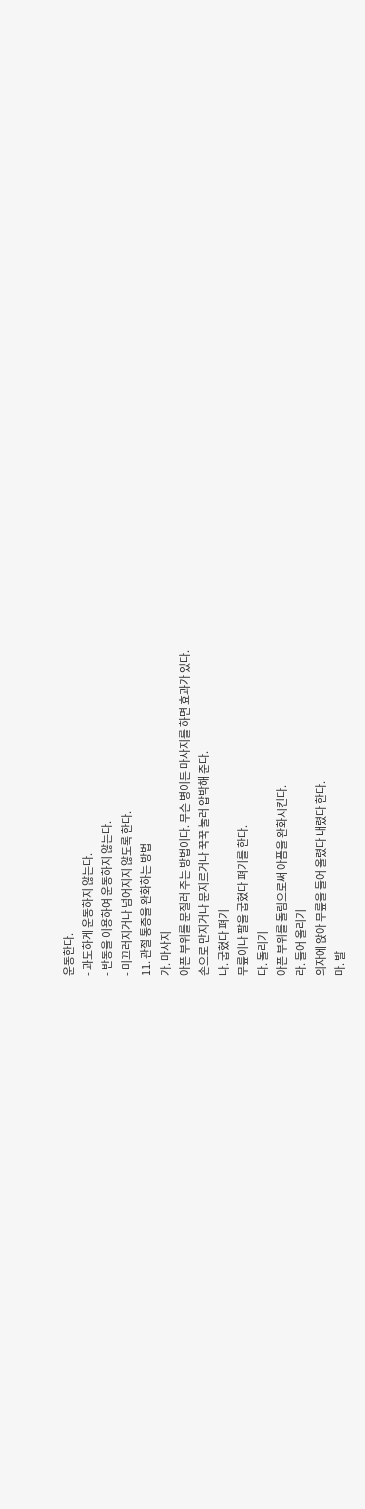운동한다.
- 과도하게 운동하지 않는다.
- 반동을 이용하여 운동하지 않는다.
- 미끄러지거나 넘어지지 않도록 한다.
11. 관절 통증을 완화하는 방법
가. 마사지
아픈 부위를 문질러 주는 방법이다. 무슨 병이든 마사지를 하면 효과가 있다.
손으로 만지거나 문지르거나 꾹꾹 눌러 압박해 준다.
나. 굽혔다 펴기
무릎이나 팔을 굽혔다 펴기를 한다.
다. 돌리기
아픈 부위를 돌림으로써 아픔을 완화시킨다.
라. 들어 올리기
의자에 앉아 무릎을 들어 올렸다 내렸다 한다.
마. 발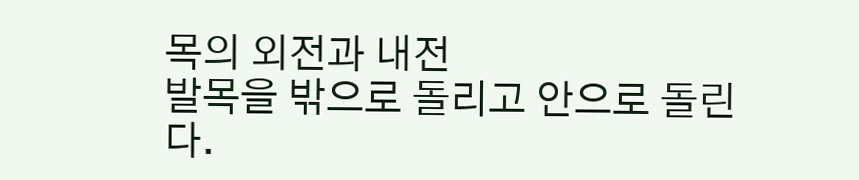목의 외전과 내전
발목을 밖으로 돌리고 안으로 돌린다.